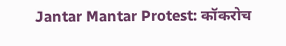Jantar Mantar Protest: कॉकरोच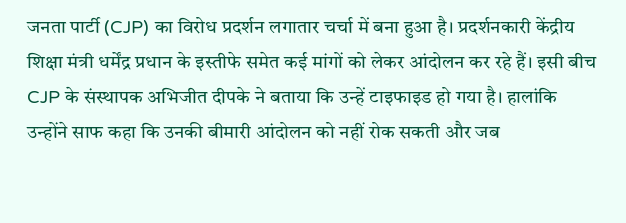जनता पार्टी (CJP) का विरोध प्रदर्शन लगातार चर्चा में बना हुआ है। प्रदर्शनकारी केंद्रीय शिक्षा मंत्री धर्मेंद्र प्रधान के इस्तीफे समेत कई मांगों को लेकर आंदोलन कर रहे हैं। इसी बीच CJP के संस्थापक अभिजीत दीपके ने बताया कि उन्हें टाइफाइड हो गया है। हालांकि उन्होंने साफ कहा कि उनकी बीमारी आंदोलन को नहीं रोक सकती और जब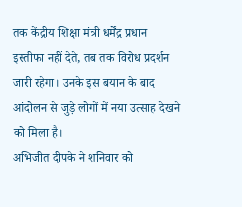तक केंद्रीय शिक्षा मंत्री धर्मेंद्र प्रधान इस्तीफा नहीं देते, तब तक विरोध प्रदर्शन जारी रहेगा। उनके इस बयान के बाद आंदोलन से जुड़े लोगों में नया उत्साह देखने को मिला है।
अभिजीत दीपके ने शनिवार को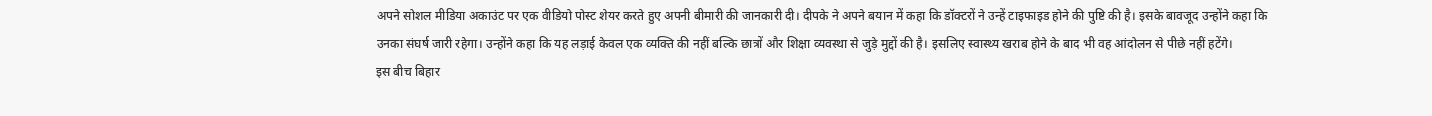अपने सोशल मीडिया अकाउंट पर एक वीडियो पोस्ट शेयर करते हुए अपनी बीमारी की जानकारी दी। दीपके ने अपने बयान में कहा कि डॉक्टरों ने उन्हें टाइफाइड होने की पुष्टि की है। इसके बावजूद उन्होंने कहा कि उनका संघर्ष जारी रहेगा। उन्होंने कहा कि यह लड़ाई केवल एक व्यक्ति की नहीं बल्कि छात्रों और शिक्षा व्यवस्था से जुड़े मुद्दों की है। इसलिए स्वास्थ्य खराब होने के बाद भी वह आंदोलन से पीछे नहीं हटेंगे।
इस बीच बिहार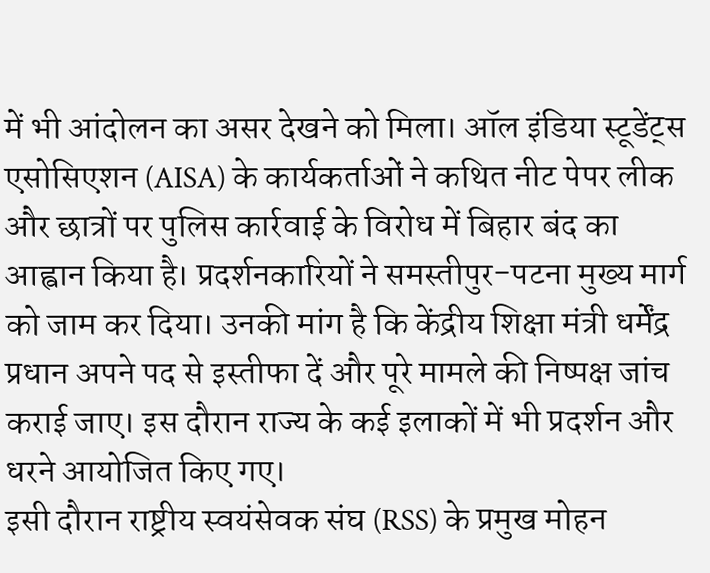में भी आंदोलन का असर देखने को मिला। ऑल इंडिया स्टूडेंट्स एसोसिएशन (AISA) के कार्यकर्ताओं ने कथित नीट पेपर लीक और छात्रों पर पुलिस कार्रवाई के विरोध में बिहार बंद का आह्वान किया है। प्रदर्शनकारियों ने समस्तीपुर-पटना मुख्य मार्ग को जाम कर दिया। उनकी मांग है कि केंद्रीय शिक्षा मंत्री धर्मेंद्र प्रधान अपने पद से इस्तीफा दें और पूरे मामले की निष्पक्ष जांच कराई जाए। इस दौरान राज्य के कई इलाकों में भी प्रदर्शन और धरने आयोजित किए गए।
इसी दौरान राष्ट्रीय स्वयंसेवक संघ (RSS) के प्रमुख मोहन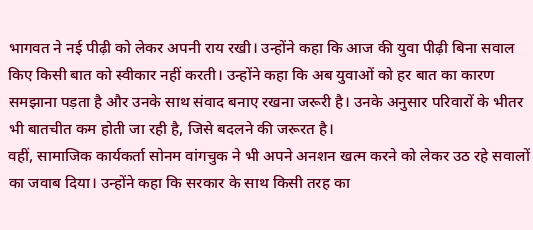भागवत ने नई पीढ़ी को लेकर अपनी राय रखी। उन्होंने कहा कि आज की युवा पीढ़ी बिना सवाल किए किसी बात को स्वीकार नहीं करती। उन्होंने कहा कि अब युवाओं को हर बात का कारण समझाना पड़ता है और उनके साथ संवाद बनाए रखना जरूरी है। उनके अनुसार परिवारों के भीतर भी बातचीत कम होती जा रही है, जिसे बदलने की जरूरत है।
वहीं, सामाजिक कार्यकर्ता सोनम वांगचुक ने भी अपने अनशन खत्म करने को लेकर उठ रहे सवालों का जवाब दिया। उन्होंने कहा कि सरकार के साथ किसी तरह का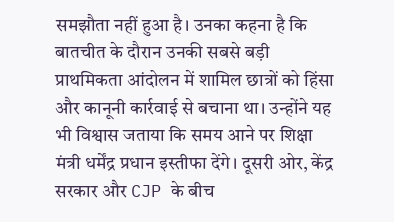समझौता नहीं हुआ है। उनका कहना है कि बातचीत के दौरान उनकी सबसे बड़ी प्राथमिकता आंदोलन में शामिल छात्रों को हिंसा और कानूनी कार्रवाई से बचाना था। उन्होंने यह भी विश्वास जताया कि समय आने पर शिक्षा मंत्री धर्मेंद्र प्रधान इस्तीफा देंगे। दूसरी ओर, केंद्र सरकार और CJP के बीच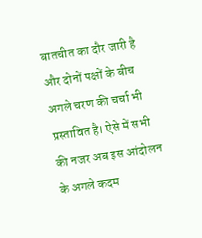बातचीत का दौर जारी है और दोनों पक्षों के बीच अगले चरण की चर्चा भी प्रस्तावित है। ऐसे में सभी की नजर अब इस आंदोलन के अगले कदम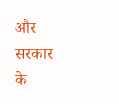और सरकार के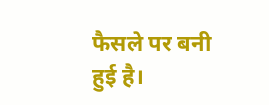फैसले पर बनी हुई है।